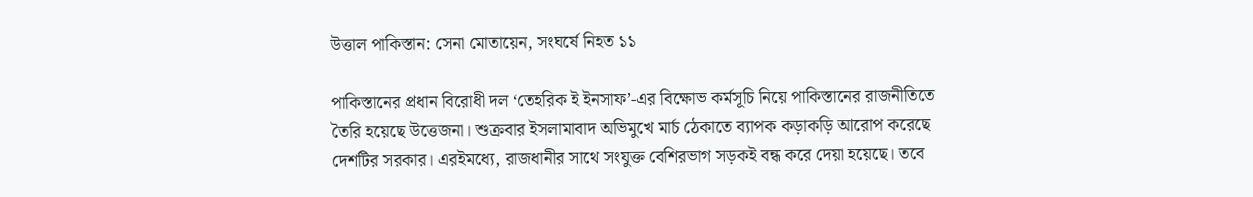উত্তাল পাকিস্তান: সেনা মোতায়েন, সংঘর্ষে নিহত ১১

পাকিস্তানের প্রধান বিরোধী দল ‘তেহরিক ই ইনসাফ’-এর বিক্ষোভ কর্মসূচি নিয়ে পাকিস্তানের রাজনীতিতে তৈরি হয়েছে উত্তেজনা। শুক্রবার ইসলামাবাদ অভিমুখে মার্চ ঠেকাতে ব্যাপক কড়াকড়ি আরোপ করেছে দেশটির সরকার। এরইমধ্যে, রাজধানীর সাথে সংযুক্ত বেশিরভাগ সড়কই বন্ধ করে দেয়া হয়েছে। তবে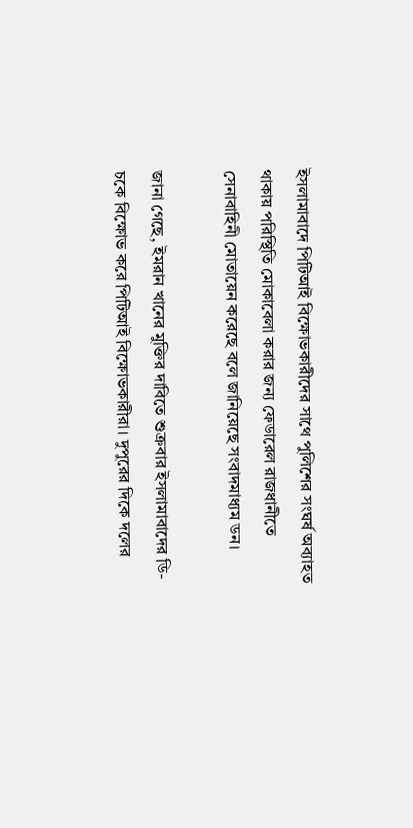ইসলামাবাদে পিটিআই বিক্ষোভকারীদের সাথে পুলিশের সংঘর্ষ অব্যাহত থাকায় পরিস্থিতি মোকাবেলা করার জন্য ফেডারেল রাজধানীতে সেনাবাহিনী মোতায়েন করেছে বলে জানিয়েছে সংবাদমাধ্যম ডন।

জানা গেছে, ইমরান খানের মুক্তির দাবিতে শুক্রবার ইসলামাবাদের ডি-চকে বিক্ষোভ করে পিটিআই বিক্ষোভকারীরা। দুপুরের দিকে দলের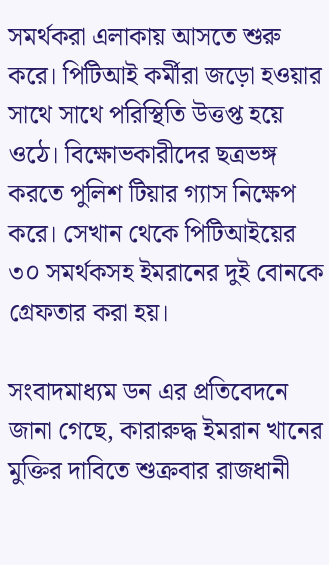সমর্থকরা এলাকায় আসতে শুরু করে। পিটিআই কর্মীরা জড়ো হওয়ার সাথে সাথে পরিস্থিতি উত্তপ্ত হয়ে ওঠে। বিক্ষোভকারীদের ছত্রভঙ্গ করতে পুলিশ টিয়ার গ্যাস নিক্ষেপ করে। সেখান থেকে পিটিআইয়ের ৩০ সমর্থকসহ ইমরানের দুই বোনকে গ্রেফতার করা হয়।

সংবাদমাধ্যম ডন এর প্রতিবেদনে জানা গেছে, কারারুদ্ধ ইমরান খানের মুক্তির দাবিতে শুক্রবার রাজধানী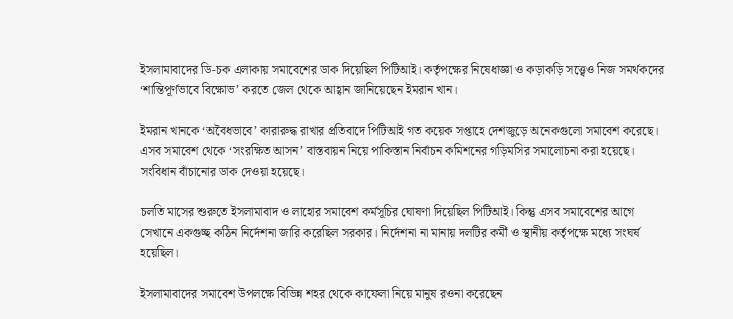ইসলামাবাদের ডি-চক এলাকায় সমাবেশের ডাক দিয়েছিল পিটিআই। কর্তৃপক্ষের নিষেধাজ্ঞা ও কড়াকড়ি সত্ত্বেও নিজ সমর্থকদের ‘শান্তিপূর্ণভাবে বিক্ষোভ’ করতে জেল থেকে আহ্বান জানিয়েছেন ইমরান খান।

ইমরান খানকে ‘অবৈধভাবে’ কারারুদ্ধ রাখার প্রতিবাদে পিটিআই গত কয়েক সপ্তাহে দেশজুড়ে অনেকগুলো সমাবেশ করেছে। এসব সমাবেশ থেকে ‘সংরক্ষিত আসন’ বাস্তবায়ন নিয়ে পাকিস্তান নির্বাচন কমিশনের গড়িমসির সমালোচনা করা হয়েছে। সংবিধান বাঁচানোর ডাক দেওয়া হয়েছে।

চলতি মাসের শুরুতে ইসলামাবাদ ও লাহোর সমাবেশ কর্মসূচির ঘোষণা দিয়েছিল পিটিআই। কিন্তু এসব সমাবেশের আগে সেখানে একগুচ্ছ কঠিন নির্দেশনা জারি করেছিল সরকার। নির্দেশনা না মানায় দলটির কর্মী ও স্থানীয় কর্তৃপক্ষে মধ্যে সংঘর্ষ হয়েছিল।

ইসলামাবাদের সমাবেশ উপলক্ষে বিভিন্ন শহর থেকে কাফেলা নিয়ে মানুষ রওনা করেছেন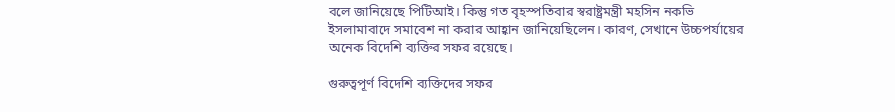বলে জানিয়েছে পিটিআই। কিন্তু গত বৃহস্পতিবার স্বরাষ্ট্রমন্ত্রী মহসিন নকভি ইসলামাবাদে সমাবেশ না করার আহ্বান জানিয়েছিলেন। কারণ, সেখানে উচ্চপর্যায়ের অনেক বিদেশি ব্যক্তির সফর রয়েছে।

গুরুত্বপূর্ণ বিদেশি ব্যক্তিদের সফর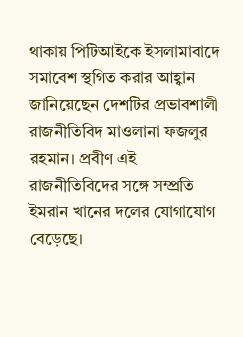থাকায় পিটিআইকে ইসলামাবাদে সমাবেশ স্থগিত করার আহ্বান জানিয়েছেন দেশটির প্রভাবশালী রাজনীতিবিদ মাওলানা ফজলুর রহমান। প্রবীণ এই রাজনীতিবিদের সঙ্গে সম্প্রতি ইমরান খানের দলের যোগাযোগ বেড়েছে।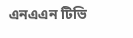এনএএন টিভি